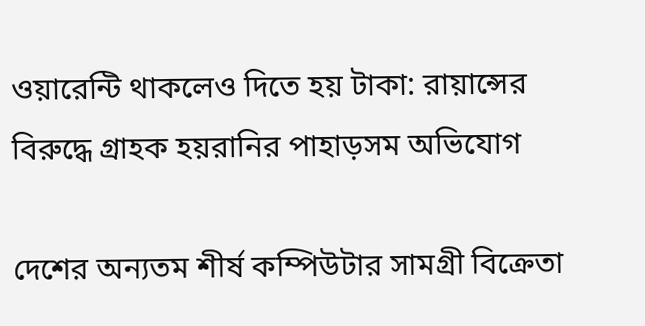ওয়ারেন্টি থাকলেও দিতে হয় টাকা: রায়ান্সের বিরুদ্ধে গ্রাহক হয়রানির পাহাড়সম অভিযোগ

দেশের অন্যতম শীর্ষ কম্পিউটার সামগ্রী বিক্রেতা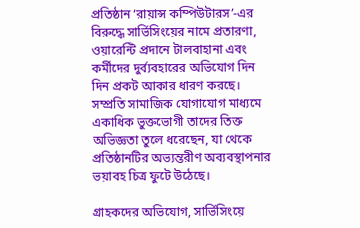প্রতিষ্ঠান ‘রায়ান্স কম্পিউটারস’-এর বিরুদ্ধে সার্ভিসিংয়ের নামে প্রতারণা, ওয়ারেন্টি প্রদানে টালবাহানা এবং কর্মীদের দুর্ব্যবহারের অভিযোগ দিন দিন প্রকট আকার ধারণ করছে। সম্প্রতি সামাজিক যোগাযোগ মাধ্যমে একাধিক ভুক্তভোগী তাদের তিক্ত অভিজ্ঞতা তুলে ধরেছেন, যা থেকে প্রতিষ্ঠানটির অভ্যন্তরীণ অব্যবস্থাপনার ভয়াবহ চিত্র ফুটে উঠেছে।

গ্রাহকদের অভিযোগ, সার্ভিসিংয়ে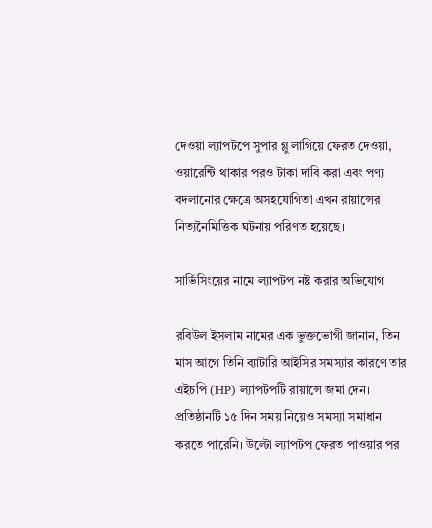দেওয়া ল্যাপটপে সুপার গ্লু লাগিয়ে ফেরত দেওয়া, ওয়ারেন্টি থাকার পরও টাকা দাবি করা এবং পণ্য বদলানোর ক্ষেত্রে অসহযোগিতা এখন রায়ান্সের নিত্যনৈমিত্তিক ঘটনায় পরিণত হয়েছে।

সার্ভিসিংয়ের নামে ল্যাপটপ নষ্ট করার অভিযোগ

রবিউল ইসলাম নামের এক ভুক্তভোগী জানান, তিন মাস আগে তিনি ব্যাটারি আইসির সমস্যার কারণে তার এইচপি (HP) ল্যাপটপটি রায়ান্সে জমা দেন। প্রতিষ্ঠানটি ১৫ দিন সময় নিয়েও সমস্যা সমাধান করতে পারেনি। উল্টো ল্যাপটপ ফেরত পাওয়ার পর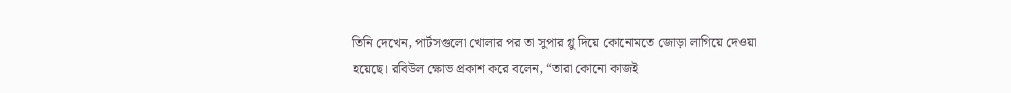তিনি দেখেন, পার্টসগুলো খোলার পর তা সুপার গ্লু দিয়ে কোনোমতে জোড়া লাগিয়ে দেওয়া হয়েছে। রবিউল ক্ষোভ প্রকাশ করে বলেন, “তারা কোনো কাজই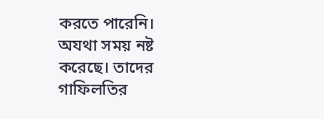করতে পারেনি। অযথা সময় নষ্ট করেছে। তাদের গাফিলতির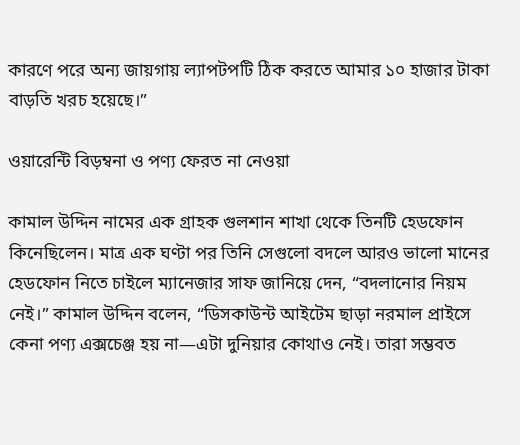কারণে পরে অন্য জায়গায় ল্যাপটপটি ঠিক করতে আমার ১০ হাজার টাকা বাড়তি খরচ হয়েছে।”

ওয়ারেন্টি বিড়ম্বনা ও পণ্য ফেরত না নেওয়া

কামাল উদ্দিন নামের এক গ্রাহক গুলশান শাখা থেকে তিনটি হেডফোন কিনেছিলেন। মাত্র এক ঘণ্টা পর তিনি সেগুলো বদলে আরও ভালো মানের হেডফোন নিতে চাইলে ম্যানেজার সাফ জানিয়ে দেন, “বদলানোর নিয়ম নেই।” কামাল উদ্দিন বলেন, “ডিসকাউন্ট আইটেম ছাড়া নরমাল প্রাইসে কেনা পণ্য এক্সচেঞ্জ হয় না—এটা দুনিয়ার কোথাও নেই। তারা সম্ভবত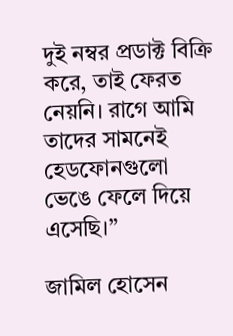দুই নম্বর প্রডাক্ট বিক্রি করে, তাই ফেরত নেয়নি। রাগে আমি তাদের সামনেই হেডফোনগুলো ভেঙে ফেলে দিয়ে এসেছি।”

জামিল হোসেন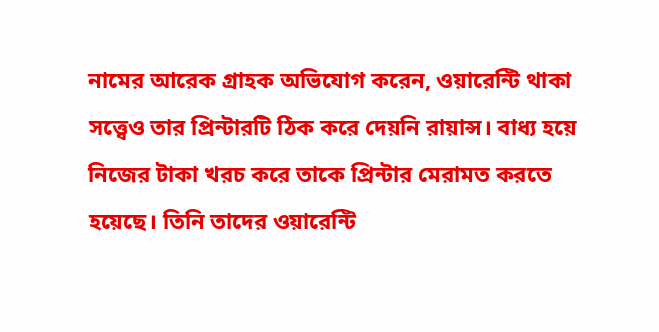নামের আরেক গ্রাহক অভিযোগ করেন, ওয়ারেন্টি থাকা সত্ত্বেও তার প্রিন্টারটি ঠিক করে দেয়নি রায়ান্স। বাধ্য হয়ে নিজের টাকা খরচ করে তাকে প্রিন্টার মেরামত করতে হয়েছে। তিনি তাদের ওয়ারেন্টি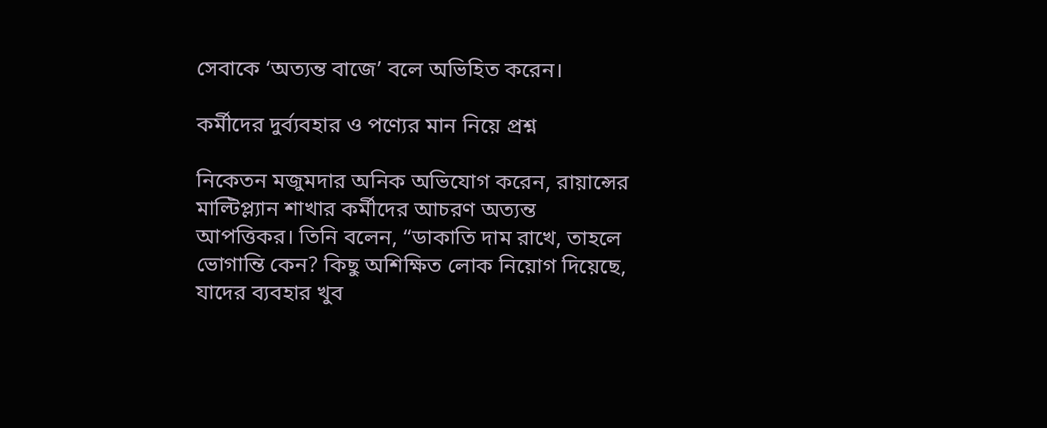সেবাকে ‘অত্যন্ত বাজে’ বলে অভিহিত করেন।

কর্মীদের দুর্ব্যবহার ও পণ্যের মান নিয়ে প্রশ্ন

নিকেতন মজুমদার অনিক অভিযোগ করেন, রায়ান্সের মাল্টিপ্ল্যান শাখার কর্মীদের আচরণ অত্যন্ত আপত্তিকর। তিনি বলেন, “ডাকাতি দাম রাখে, তাহলে ভোগান্তি কেন? কিছু অশিক্ষিত লোক নিয়োগ দিয়েছে, যাদের ব্যবহার খুব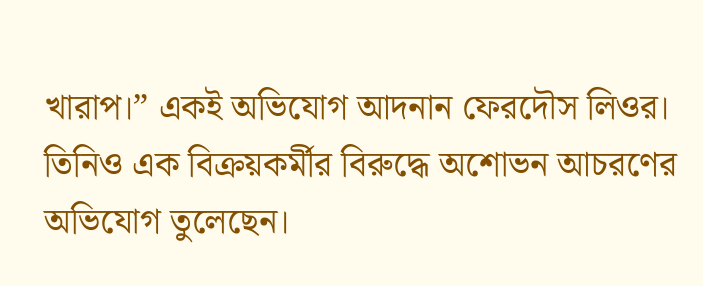খারাপ।” একই অভিযোগ আদনান ফেরদৌস লিওর। তিনিও এক বিক্রয়কর্মীর বিরুদ্ধে অশোভন আচরণের অভিযোগ তুলেছেন।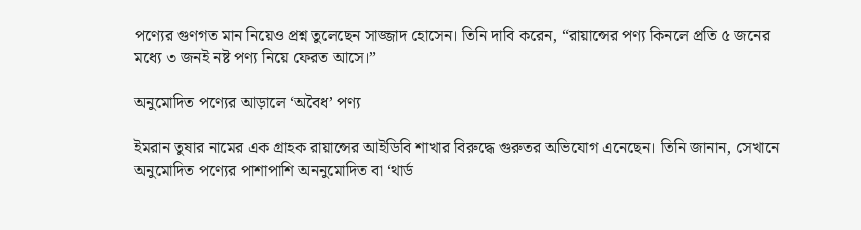পণ্যের গুণগত মান নিয়েও প্রশ্ন তুলেছেন সাজ্জাদ হোসেন। তিনি দাবি করেন, “রায়ান্সের পণ্য কিনলে প্রতি ৫ জনের মধ্যে ৩ জনই নষ্ট পণ্য নিয়ে ফেরত আসে।”

অনুমোদিত পণ্যের আড়ালে ‘অবৈধ’ পণ্য

ইমরান তুষার নামের এক গ্রাহক রায়ান্সের আইডিবি শাখার বিরুদ্ধে গুরুতর অভিযোগ এনেছেন। তিনি জানান, সেখানে অনুমোদিত পণ্যের পাশাপাশি অননুমোদিত বা ‘থার্ড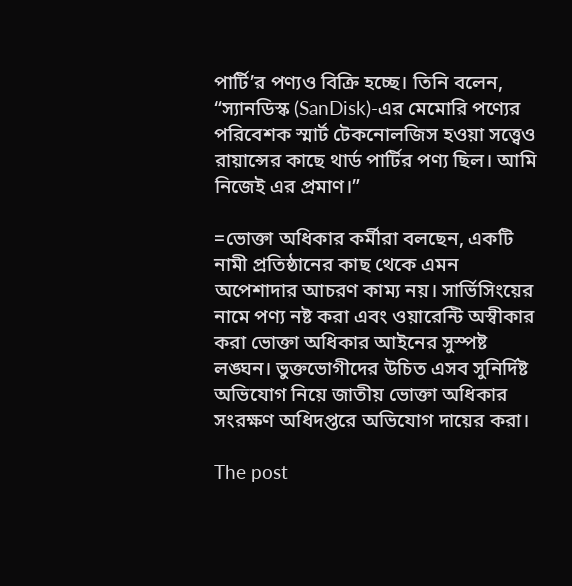পার্টি’র পণ্যও বিক্রি হচ্ছে। তিনি বলেন, “স্যানডিস্ক (SanDisk)-এর মেমোরি পণ্যের পরিবেশক স্মার্ট টেকনোলজিস হওয়া সত্ত্বেও রায়ান্সের কাছে থার্ড পার্টির পণ্য ছিল। আমি নিজেই এর প্রমাণ।”

=ভোক্তা অধিকার কর্মীরা বলছেন, একটি নামী প্রতিষ্ঠানের কাছ থেকে এমন অপেশাদার আচরণ কাম্য নয়। সার্ভিসিংয়ের নামে পণ্য নষ্ট করা এবং ওয়ারেন্টি অস্বীকার করা ভোক্তা অধিকার আইনের সুস্পষ্ট লঙ্ঘন। ভুক্তভোগীদের উচিত এসব সুনির্দিষ্ট অভিযোগ নিয়ে জাতীয় ভোক্তা অধিকার সংরক্ষণ অধিদপ্তরে অভিযোগ দায়ের করা।

The post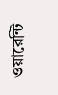ওয়ারেন্টি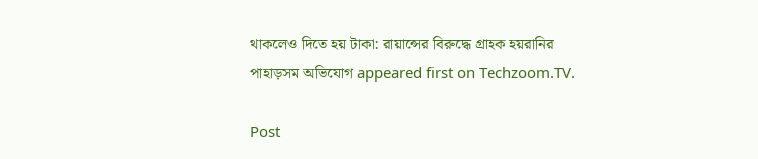থাকলেও দিতে হয় টাকা: রায়ান্সের বিরুদ্ধে গ্রাহক হয়রানির পাহাড়সম অভিযোগ appeared first on Techzoom.TV.

Post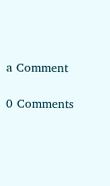a Comment

0 Comments